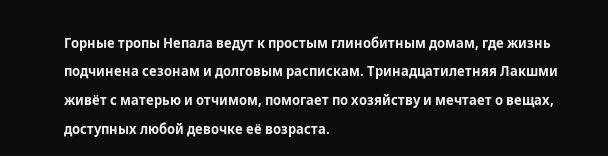Горные тропы Непала ведут к простым глинобитным домам, где жизнь подчинена сезонам и долговым распискам. Тринадцатилетняя Лакшми живёт с матерью и отчимом, помогает по хозяйству и мечтает о вещах, доступных любой девочке её возраста.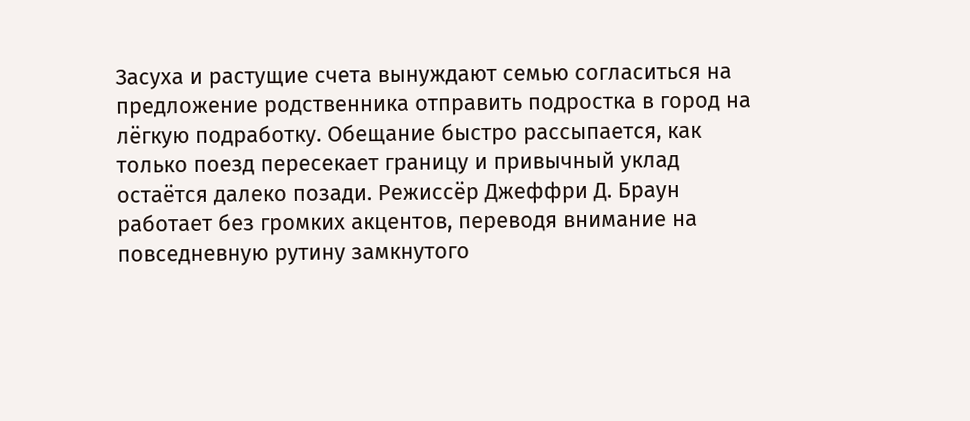Засуха и растущие счета вынуждают семью согласиться на предложение родственника отправить подростка в город на лёгкую подработку. Обещание быстро рассыпается, как только поезд пересекает границу и привычный уклад остаётся далеко позади. Режиссёр Джеффри Д. Браун работает без громких акцентов, переводя внимание на повседневную рутину замкнутого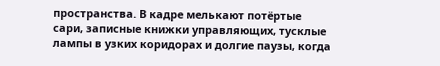пространства. В кадре мелькают потёртые сари, записные книжки управляющих, тусклые лампы в узких коридорах и долгие паузы, когда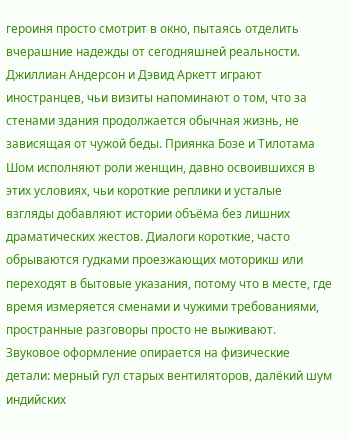героиня просто смотрит в окно, пытаясь отделить вчерашние надежды от сегодняшней реальности. Джиллиан Андерсон и Дэвид Аркетт играют иностранцев, чьи визиты напоминают о том, что за стенами здания продолжается обычная жизнь, не зависящая от чужой беды. Приянка Бозе и Тилотама Шом исполняют роли женщин, давно освоившихся в этих условиях, чьи короткие реплики и усталые взгляды добавляют истории объёма без лишних драматических жестов. Диалоги короткие, часто обрываются гудками проезжающих моторикш или переходят в бытовые указания, потому что в месте, где время измеряется сменами и чужими требованиями, пространные разговоры просто не выживают. Звуковое оформление опирается на физические детали: мерный гул старых вентиляторов, далёкий шум индийских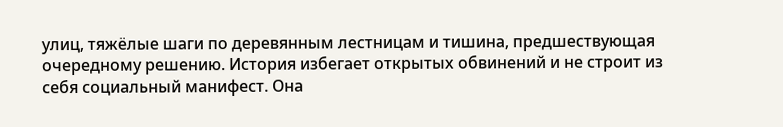улиц, тяжёлые шаги по деревянным лестницам и тишина, предшествующая очередному решению. История избегает открытых обвинений и не строит из себя социальный манифест. Она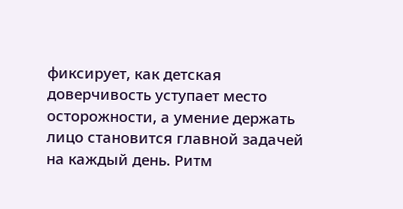фиксирует, как детская доверчивость уступает место осторожности, а умение держать лицо становится главной задачей на каждый день. Ритм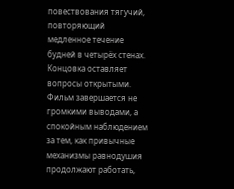повествования тягучий, повторяющий медленное течение будней в четырёх стенах. Концовка оставляет вопросы открытыми. Фильм завершается не громкими выводами, а спокойным наблюдением за тем, как привычные механизмы равнодушия продолжают работать,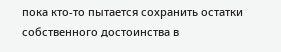пока кто-то пытается сохранить остатки собственного достоинства в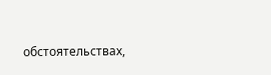обстоятельствах,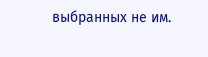выбранных не им.